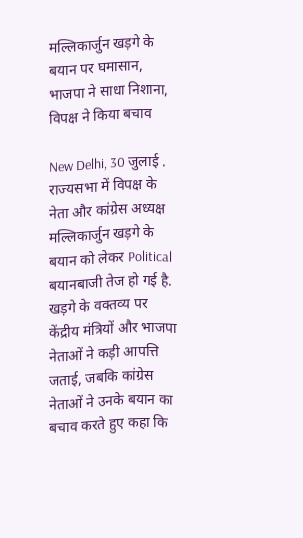मल्लिकार्जुन खड़गे के बयान पर घमासान, भाजपा ने साधा निशाना, विपक्ष ने किया बचाव‌

New Delhi, 30 जुलाई . राज्यसभा में विपक्ष के नेता और कांग्रेस अध्यक्ष मल्लिकार्जुन खड़गे के बयान को लेकर Political बयानबाजी तेज हो गई है. खड़गे के वक्तव्य पर केंद्रीय मंत्रियों और भाजपा नेताओं ने कड़ी आपत्ति जताई, जबकि कांग्रेस नेताओं ने उनके बयान का बचाव करते हुए कहा कि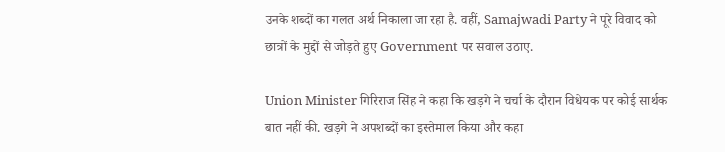उनके शब्दों का गलत अर्थ निकाला जा रहा है. वहीं, Samajwadi Party ने पूरे विवाद को छात्रों के मुद्दों से जोड़ते हुए Government पर सवाल उठाए.

Union Minister गिरिराज सिंह ने कहा कि खड़गे ने चर्चा के दौरान विधेयक पर कोई सार्थक बात नहीं की. खड़गे ने अपशब्दों का इस्तेमाल किया और कहा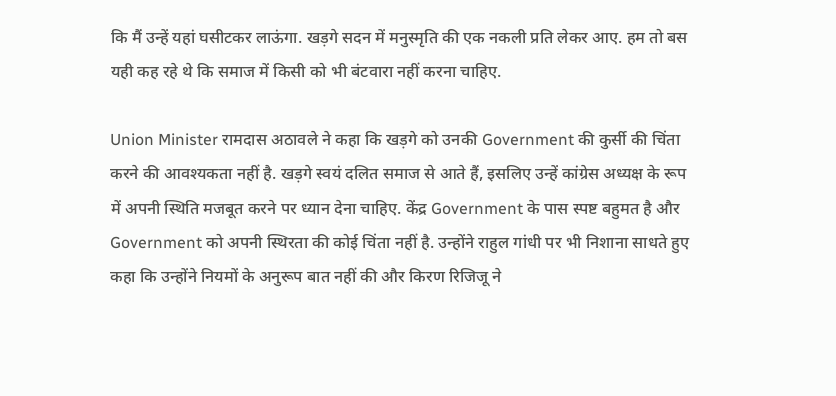कि मैं उन्हें यहां घसीटकर लाऊंगा. खड़गे सदन में मनुस्मृति की एक नकली प्रति लेकर आए. हम तो बस यही कह रहे थे कि समाज में किसी को भी बंटवारा नहीं करना चाहिए.

Union Minister रामदास अठावले ने कहा कि खड़गे को उनकी Government की कुर्सी की चिंता करने की आवश्यकता नहीं है. खड़गे स्वयं दलित समाज से आते हैं, इसलिए उन्हें कांग्रेस अध्यक्ष के रूप में अपनी स्थिति मजबूत करने पर ध्यान देना चाहिए. केंद्र Government के पास स्पष्ट बहुमत है और Government को अपनी स्थिरता की कोई चिंता नहीं है. उन्होंने राहुल गांधी पर भी निशाना साधते हुए कहा कि उन्होंने नियमों के अनुरूप बात नहीं की और किरण रिजिजू ने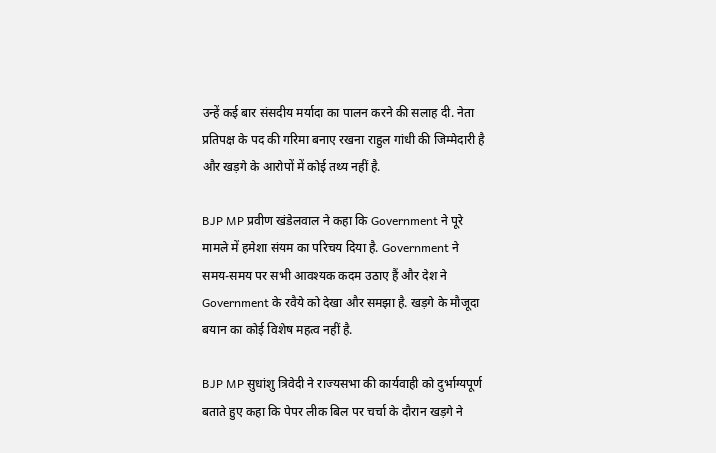उन्हें कई बार संसदीय मर्यादा का पालन करने की सलाह दी. नेता प्रतिपक्ष के पद की गरिमा बनाए रखना राहुल गांधी की जिम्मेदारी है और खड़गे के आरोपों में कोई तथ्य नहीं है.

BJP MP प्रवीण खंडेलवाल ने कहा कि Government ने पूरे मामले में हमेशा संयम का परिचय दिया है. Government ने समय-समय पर सभी आवश्यक कदम उठाए हैं और देश ने Government के रवैये को देखा और समझा है. खड़गे के मौजूदा बयान का कोई विशेष महत्व नहीं है.

BJP MP सुधांशु त्रिवेदी ने राज्यसभा की कार्यवाही को दुर्भाग्यपूर्ण बताते हुए कहा कि पेपर लीक बिल पर चर्चा के दौरान खड़गे ने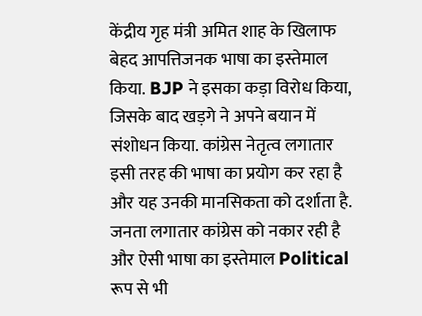केंद्रीय गृह मंत्री अमित शाह के खिलाफ बेहद आपत्तिजनक भाषा का इस्तेमाल किया. BJP ने इसका कड़ा विरोध किया, जिसके बाद खड़गे ने अपने बयान में संशोधन किया. कांग्रेस नेतृत्व लगातार इसी तरह की भाषा का प्रयोग कर रहा है और यह उनकी मानसिकता को दर्शाता है. जनता लगातार कांग्रेस को नकार रही है और ऐसी भाषा का इस्तेमाल Political रूप से भी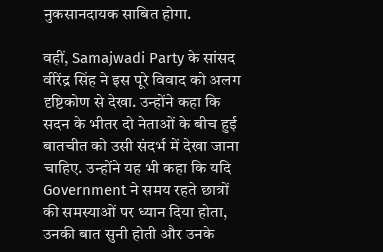नुकसानदायक साबित होगा.

वहीं, Samajwadi Party के सांसद वीरेंद्र सिंह ने इस पूरे विवाद को अलग दृष्टिकोण से देखा. उन्होंने कहा कि सदन के भीतर दो नेताओं के बीच हुई बातचीत को उसी संदर्भ में देखा जाना चाहिए. उन्होंने यह भी कहा कि यदि Government ने समय रहते छात्रों की समस्याओं पर ध्यान दिया होता, उनकी बात सुनी होती और उनके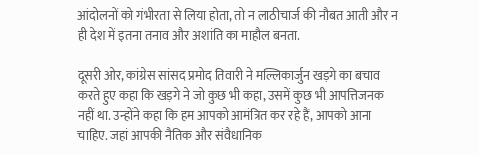आंदोलनों को गंभीरता से लिया होता, तो न लाठीचार्ज की नौबत आती और न ही देश में इतना तनाव और अशांति का माहौल बनता.

दूसरी ओर, कांग्रेस सांसद प्रमोद तिवारी ने मल्लिकार्जुन खड़गे का बचाव करते हुए कहा कि खड़गे ने जो कुछ भी कहा, उसमें कुछ भी आपत्तिजनक नहीं था. उन्होंने कहा कि हम आपको आमंत्रित कर रहे हैं, आपको आना चाहिए. जहां आपकी नैतिक और संवैधानिक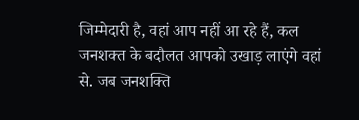जिम्मेदारी है, वहां आप नहीं आ रहे हैं, कल जनशक्त के बदौलत आपको उखाड़ लाएंगे वहां से. जब जनशक्ति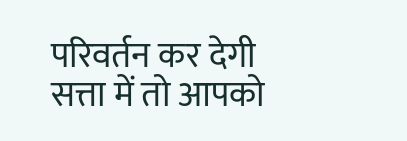परिवर्तन कर देगी सत्ता में तो आपको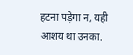हटना पड़ेगा न, यही आशय था उनका.